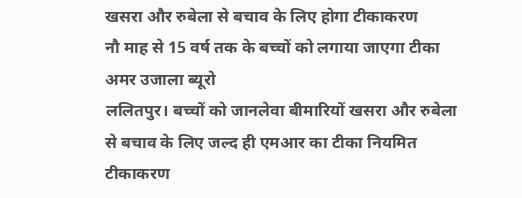खसरा और रुबेला से बचाव के लिए होगा टीकाकरण
नौ माह से 15 वर्ष तक के बच्चों को लगाया जाएगा टीका
अमर उजाला ब्यूरो
ललितपुर। बच्चों को जानलेवा बीमारियों खसरा और रुबेला से बचाव के लिए जल्द ही एमआर का टीका नियमित टीकाकरण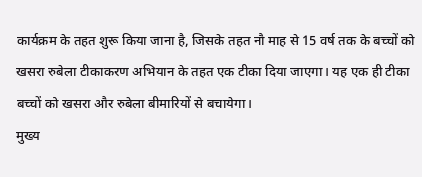कार्यक्रम के तहत शुरू किया जाना है, जिसके तहत नौ माह से 15 वर्ष तक के बच्चों को खसरा रुबेला टीकाकरण अभियान के तहत एक टीका दिया जाएगा। यह एक ही टीका बच्चों को खसरा और रुबेला बीमारियों से बचायेगा।
मुख्य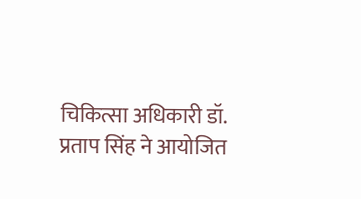चिकित्सा अधिकारी डॉ. प्रताप सिंह ने आयोजित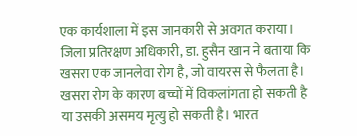एक कार्यशाला में इस जानकारी से अवगत कराया। जिला प्रतिरक्षण अधिकारी, डा. हुसैन खान ने बताया कि खसरा एक जानलेवा रोग है, जो वायरस से फैलता है। खसरा रोग के कारण बच्चों में विकलांगता हो सकती है या उसकी असमय मृत्यु हो सकती है। भारत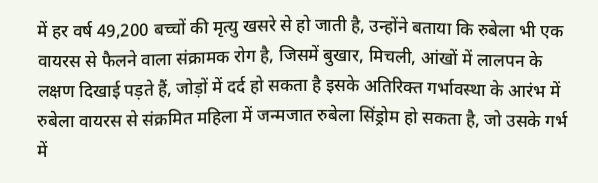में हर वर्ष 49,200 बच्चों की मृत्यु खसरे से हो जाती है, उन्होंने बताया कि रुबेला भी एक वायरस से फैलने वाला संक्रामक रोग है, जिसमें बुखार, मिचली, आंखों में लालपन के लक्षण दिखाई पड़ते हैं, जोड़ों में दर्द हो सकता है इसके अतिरिक्त गर्भावस्था के आरंभ में रुबेला वायरस से संक्रमित महिला में जन्मजात रुबेला सिंड्रोम हो सकता है, जो उसके गर्भ में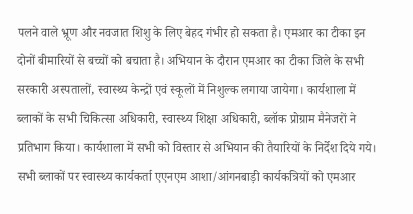पलने वाले भ्रूण और नवजात शिशु के लिए बेहद गंभीर हो सकता है। एमआर का टीका इन दोनों बीमारियों से बच्चों को बचाता है। अभियान के दौरान एमआर का टीका जिले के सभी सरकारी अस्पतालों, स्वास्थ्य केन्द्रों एवं स्कूलों में निशुल्क लगाया जायेगा। कार्यशाला में ब्लाकों के सभी चिकित्सा अधिकारी, स्वास्थ्य शिक्षा अधिकारी, ब्लॉक प्रोग्राम मैनेजरों ने प्रतिभाग किया। कार्यशाला में सभी को विस्तार से अभियान की तैयारियों के निर्देश दिये गये। सभी ब्लाकों पर स्वास्थ्य कार्यकर्ता एएनएम आशा/आंगनबाड़ी कार्यकत्रियों को एमआर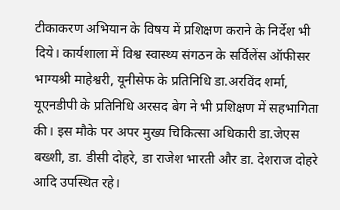टीकाकरण अभियान के विषय में प्रशिक्षण कराने के निर्देश भी दिये। कार्यशाला में विश्व स्वास्थ्य संगठन के सर्विलेंस ऑफीसर भाग्यश्री माहेश्वरी, यूनीसेफ के प्रतिनिधि डा.अरविंद शर्मा, यूएनडीपी के प्रतिनिधि अरसद बेग ने भी प्रशिक्षण में सहभागिता की। इस मौके पर अपर मुख्य चिकित्सा अधिकारी डा.जेएस बख्शी, डा. डीसी दोहरे, डा राजेश भारती और डा. देशराज दोहरे आदि उपस्थित रहे।